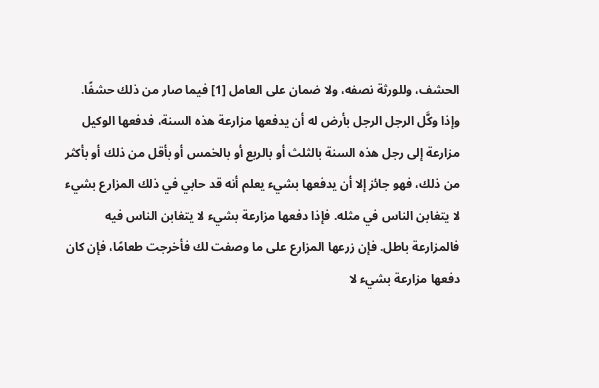الحشف، وللورثة نصفه، ولا ضمان على العامل [1] فيما صار من ذلك حشفًا.
وإذا وكَّل الرجل الرجل بأرض له أن يدفعها مزارعة هذه السنة، فدفعها الوكيل مزارعة إلى رجل هذه السنة بالثلث أو بالربع أو بالخمس أو بأقل من ذلك أو بأكثر من ذلك، فهو جائز إلا أن يدفعها بشيء يعلم أنه قد حابي في ذلك المزارع بشيء لا يتغابن الناس في مثله. فإذا دفعها مزارعة بشيء لا يتغابن الناس فيه فالمزارعة باطل. فإن زرعها المزارع على ما وصفت لك فأخرجت طعامًا، فإن كان دفعها مزارعة بشيء لا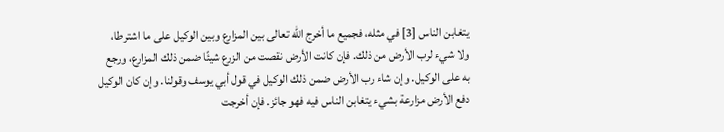يتغابن الناس [3] في مثله، فجميع ما أخرج الله تعالى بين المزارع وبين الوكيل على ما اشترطا، ولا شيء لرب الأرض من ذلك. فإن كانت الأرض نقصت من الزرع شيئًا ضمن ذلك المزارع، ورجع به على الوكيل. وإن شاء رب الأرض ضمن ذلك الوكيل في قول أبي يوسف وقولنا. وإن كان الوكيل دفع الأرض مزارعة بشيء يتغابن الناس فيه فهو جائز. فإن أخرجت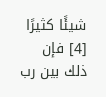شيئًا كثيرًا [4] فإن ذلك بين رب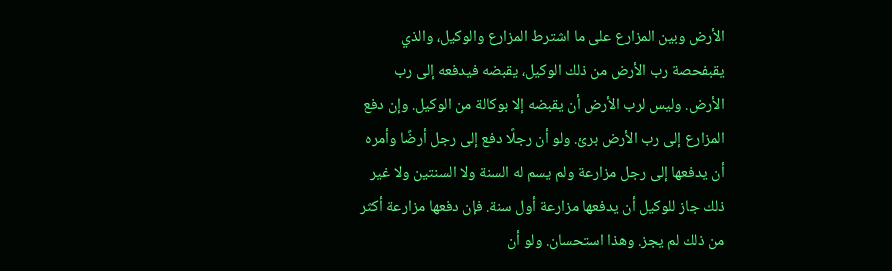الأرض وبين المزارع على ما اشترط المزارع والوكيل، والذي يقبفحصة رب الأرض من ذلك الوكيل، يقبضه فيدفعه إلى رب الأرض. وليس لرب الأرض أن يقبضه إلا بوكالة من الوكيل. وإن دفع المزارع إلى رب الأرض برئ. ولو أن رجلًا دفع إلى رجل أرضًا وأمره أن يدفعها إلى رجل مزارعة ولم يسم له السنة ولا السنتين ولا غير ذلك جاز للوكيل أن يدفعها مزارعة أول سنة. فإن دفعها مزارعة أكثر من ذلك لم يجز. وهذا استحسان. ولو أن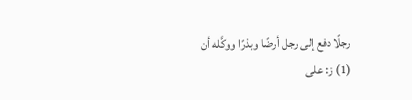رجلًا دفع إلى رجل أرضًا وبذرًا ووكَّله أن
(1) ز: على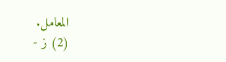المعامل.
(2) ز -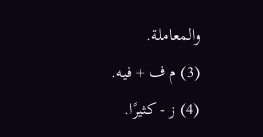والمعاملة.
(3) م ف + فيه.
(4) ز - كثيرًا.